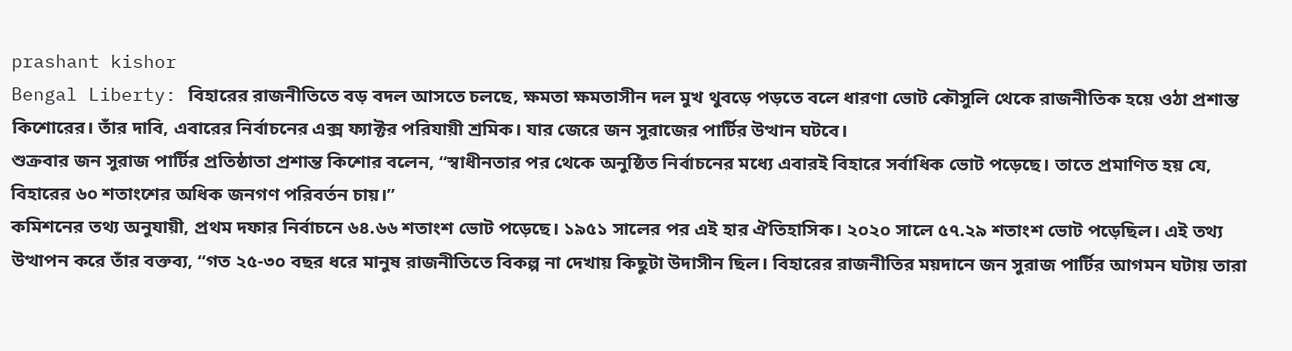prashant kishor
Bengal Liberty: বিহারের রাজনীতিতে বড় বদল আসতে চলছে, ক্ষমতা ক্ষমতাসীন দল মুখ থুবড়ে পড়তে বলে ধারণা ভোট কৌসুলি থেকে রাজনীতিক হয়ে ওঠা প্রশান্ত কিশোরের। তাঁর দাবি, এবারের নির্বাচনের এক্স ফ্যাক্টর পরিযায়ী শ্রমিক। যার জেরে জন সুরাজের পার্টির উত্থান ঘটবে।
শুক্রবার জন সুরাজ পার্টির প্রতিষ্ঠাতা প্রশান্ত কিশোর বলেন, “স্বাধীনতার পর থেকে অনুষ্ঠিত নির্বাচনের মধ্যে এবারই বিহারে সর্বাধিক ভোট পড়েছে। তাতে প্রমাণিত হয় যে, বিহারের ৬০ শতাংশের অধিক জনগণ পরিবর্তন চায়।”
কমিশনের তথ্য অনুযায়ী, প্রথম দফার নির্বাচনে ৬৪.৬৬ শতাংশ ভোট পড়েছে। ১৯৫১ সালের পর এই হার ঐতিহাসিক। ২০২০ সালে ৫৭.২৯ শতাংশ ভোট পড়েছিল। এই তথ্য উত্থাপন করে তাঁর বক্তব্য, “গত ২৫-৩০ বছর ধরে মানুষ রাজনীতিতে বিকল্প না দেখায় কিছুটা উদাসীন ছিল। বিহারের রাজনীতির ময়দানে জন সুরাজ পার্টির আগমন ঘটায় তারা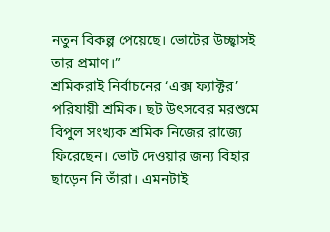নতুন বিকল্প পেয়েছে। ভোটের উচ্ছ্বাসই তার প্রমাণ।”
শ্রমিকরাই নির্বাচনের ‘এক্স ফ্যাক্টর’ পরিযায়ী শ্রমিক। ছট উৎসবের মরশুমে বিপুল সংখ্যক শ্রমিক নিজের রাজ্যে ফিরেছেন। ভোট দেওয়ার জন্য বিহার ছাড়েন নি তাঁরা। এমনটাই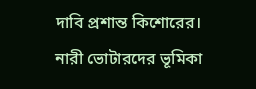দাবি প্রশান্ত কিশোরের।
নারী ভোটারদের ভূমিকা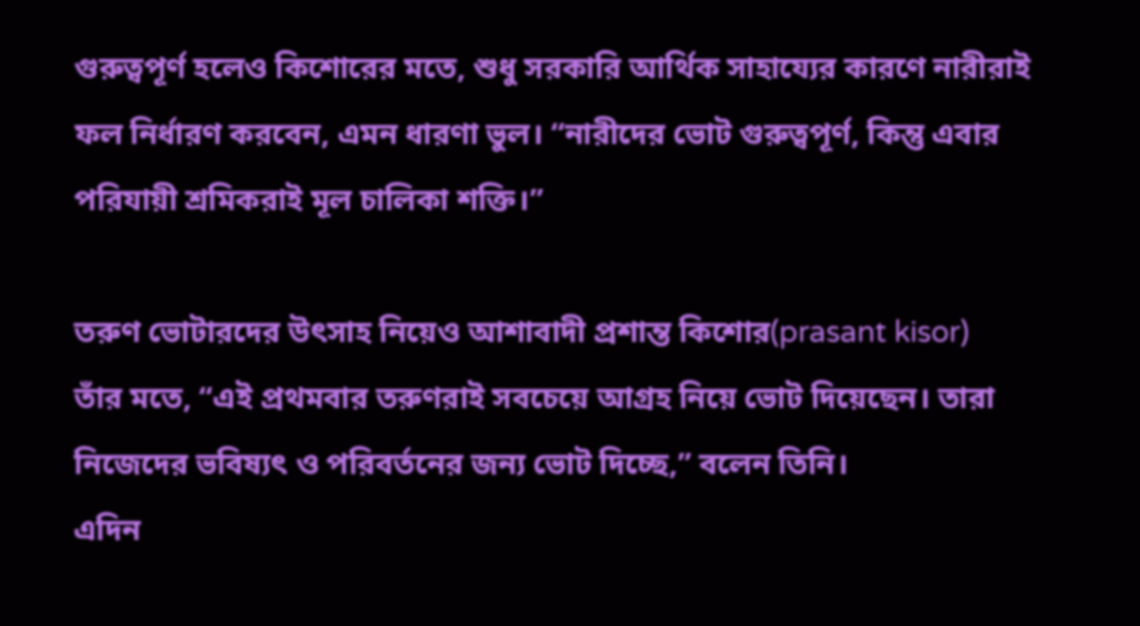গুরুত্বপূর্ণ হলেও কিশোরের মতে, শুধু সরকারি আর্থিক সাহায্যের কারণে নারীরাই ফল নির্ধারণ করবেন, এমন ধারণা ভুল। “নারীদের ভোট গুরুত্বপূর্ণ, কিন্তু এবার পরিযায়ী শ্রমিকরাই মূল চালিকা শক্তি।”

তরুণ ভোটারদের উৎসাহ নিয়েও আশাবাদী প্রশান্ত কিশোর(prasant kisor)
তাঁর মতে, “এই প্রথমবার তরুণরাই সবচেয়ে আগ্রহ নিয়ে ভোট দিয়েছেন। তারা নিজেদের ভবিষ্যৎ ও পরিবর্তনের জন্য ভোট দিচ্ছে,” বলেন তিনি।
এদিন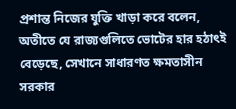প্রশান্ত নিজের যুক্তি খাড়া করে বলেন, অতীতে যে রাজ্যগুলিতে ভোটের হার হঠাৎই বেড়েছে, সেখানে সাধারণত ক্ষমতাসীন সরকার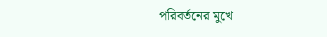পরিবর্তনের মুখে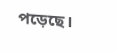পড়েছে।